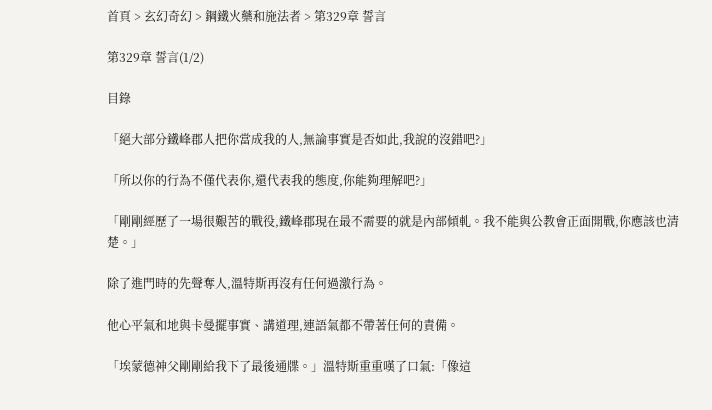首頁 > 玄幻奇幻 > 鋼鐵火藥和施法者 > 第329章 誓言

第329章 誓言(1/2)

目錄

「絕大部分鐵峰郡人把你當成我的人,無論事實是否如此,我說的沒錯吧?」

「所以你的行為不僅代表你,還代表我的態度,你能夠理解吧?」

「剛剛經歷了一場很艱苦的戰役,鐵峰郡現在最不需要的就是內部傾軋。我不能與公教會正面開戰,你應該也清楚。」

除了進門時的先聲奪人,溫特斯再沒有任何過激行為。

他心平氣和地與卡曼擺事實、講道理,連語氣都不帶著任何的責備。

「埃蒙德神父剛剛給我下了最後通牒。」溫特斯重重嘆了口氣:「像這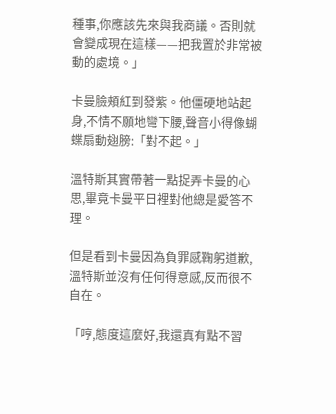種事,你應該先來與我商議。否則就會變成現在這樣——把我置於非常被動的處境。」

卡曼臉頰紅到發紫。他僵硬地站起身,不情不願地彎下腰,聲音小得像蝴蝶扇動翅膀:「對不起。」

溫特斯其實帶著一點捉弄卡曼的心思,畢竟卡曼平日裡對他總是愛答不理。

但是看到卡曼因為負罪感鞠躬道歉,溫特斯並沒有任何得意感,反而很不自在。

「哼,態度這麼好,我還真有點不習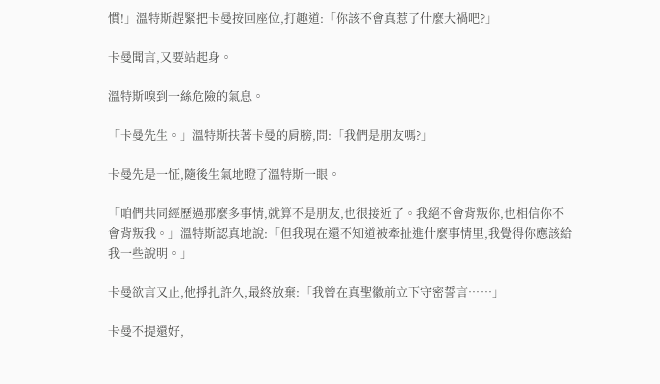慣!」溫特斯趕緊把卡曼按回座位,打趣道:「你該不會真惹了什麼大禍吧?」

卡曼聞言,又要站起身。

溫特斯嗅到一絲危險的氣息。

「卡曼先生。」溫特斯扶著卡曼的肩膀,問:「我們是朋友嗎?」

卡曼先是一怔,隨後生氣地瞪了溫特斯一眼。

「咱們共同經歷過那麼多事情,就算不是朋友,也很接近了。我絕不會背叛你,也相信你不會背叛我。」溫特斯認真地說:「但我現在還不知道被牽扯進什麼事情里,我覺得你應該給我一些說明。」

卡曼欲言又止,他掙扎許久,最終放棄:「我曾在真聖徽前立下守密誓言……」

卡曼不提還好,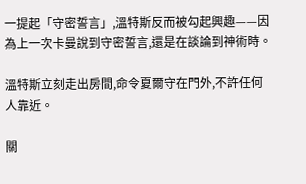一提起「守密誓言」,溫特斯反而被勾起興趣——因為上一次卡曼說到守密誓言,還是在談論到神術時。

溫特斯立刻走出房間,命令夏爾守在門外,不許任何人靠近。

關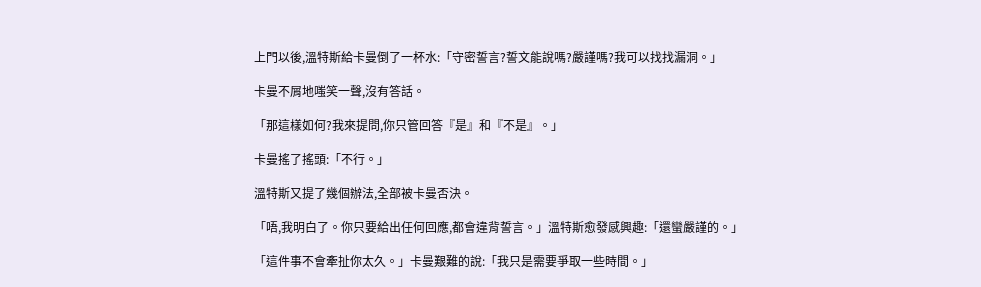上門以後,溫特斯給卡曼倒了一杯水:「守密誓言?誓文能說嗎?嚴謹嗎?我可以找找漏洞。」

卡曼不屑地嗤笑一聲,沒有答話。

「那這樣如何?我來提問,你只管回答『是』和『不是』。」

卡曼搖了搖頭:「不行。」

溫特斯又提了幾個辦法,全部被卡曼否決。

「唔,我明白了。你只要給出任何回應,都會違背誓言。」溫特斯愈發感興趣:「還蠻嚴謹的。」

「這件事不會牽扯你太久。」卡曼艱難的說:「我只是需要爭取一些時間。」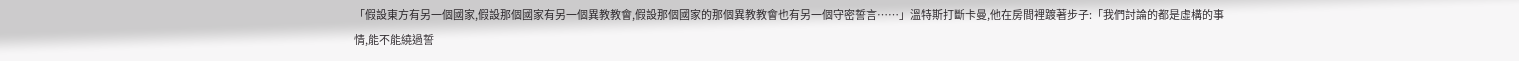「假設東方有另一個國家,假設那個國家有另一個異教教會,假設那個國家的那個異教教會也有另一個守密誓言……」溫特斯打斷卡曼,他在房間裡踱著步子:「我們討論的都是虛構的事情,能不能繞過誓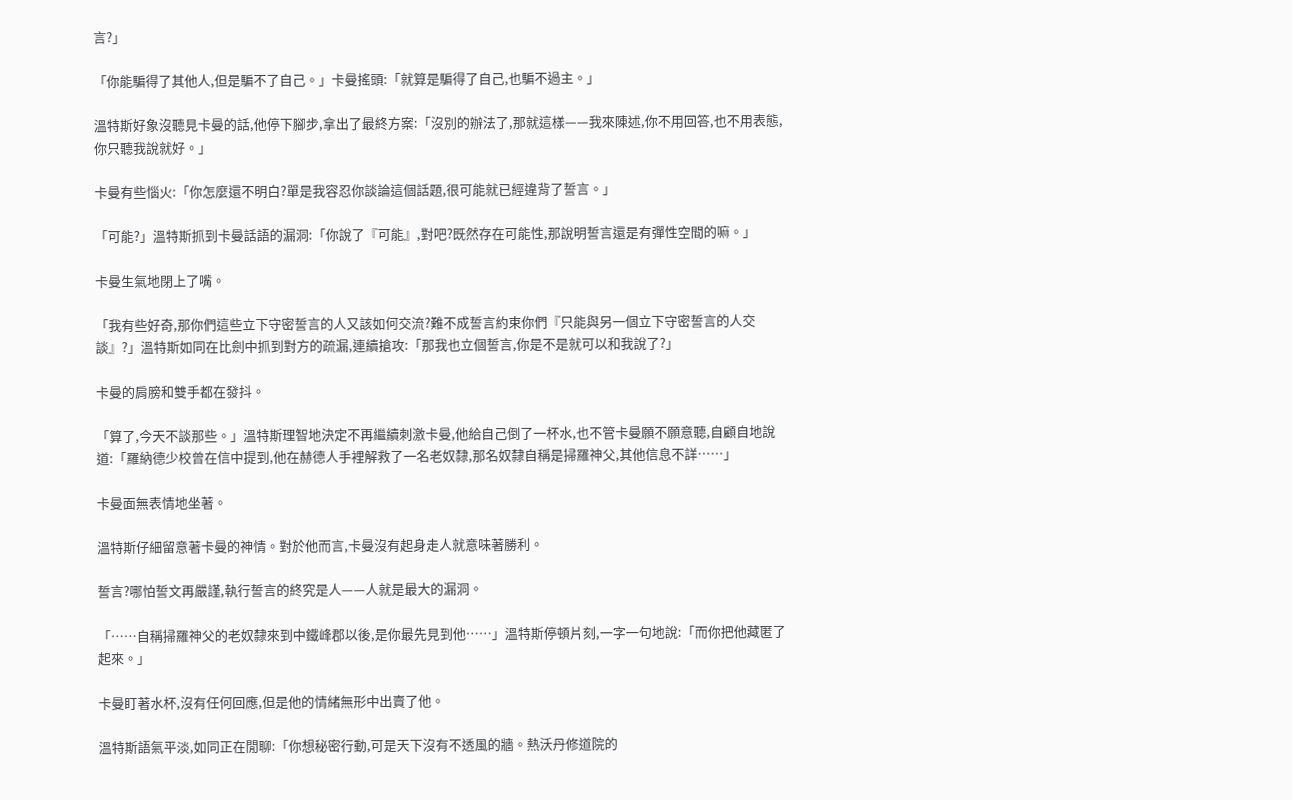言?」

「你能騙得了其他人,但是騙不了自己。」卡曼搖頭:「就算是騙得了自己,也騙不過主。」

溫特斯好象沒聽見卡曼的話,他停下腳步,拿出了最終方案:「沒別的辦法了,那就這樣——我來陳述,你不用回答,也不用表態,你只聽我說就好。」

卡曼有些惱火:「你怎麼還不明白?單是我容忍你談論這個話題,很可能就已經違背了誓言。」

「可能?」溫特斯抓到卡曼話語的漏洞:「你說了『可能』,對吧?既然存在可能性,那說明誓言還是有彈性空間的嘛。」

卡曼生氣地閉上了嘴。

「我有些好奇,那你們這些立下守密誓言的人又該如何交流?難不成誓言約束你們『只能與另一個立下守密誓言的人交談』?」溫特斯如同在比劍中抓到對方的疏漏,連續搶攻:「那我也立個誓言,你是不是就可以和我說了?」

卡曼的肩膀和雙手都在發抖。

「算了,今天不談那些。」溫特斯理智地決定不再繼續刺激卡曼,他給自己倒了一杯水,也不管卡曼願不願意聽,自顧自地說道:「羅納德少校曾在信中提到,他在赫德人手裡解救了一名老奴隸,那名奴隸自稱是掃羅神父,其他信息不詳……」

卡曼面無表情地坐著。

溫特斯仔細留意著卡曼的神情。對於他而言,卡曼沒有起身走人就意味著勝利。

誓言?哪怕誓文再嚴謹,執行誓言的終究是人——人就是最大的漏洞。

「……自稱掃羅神父的老奴隸來到中鐵峰郡以後,是你最先見到他……」溫特斯停頓片刻,一字一句地說:「而你把他藏匿了起來。」

卡曼盯著水杯,沒有任何回應,但是他的情緒無形中出賣了他。

溫特斯語氣平淡,如同正在閒聊:「你想秘密行動,可是天下沒有不透風的牆。熱沃丹修道院的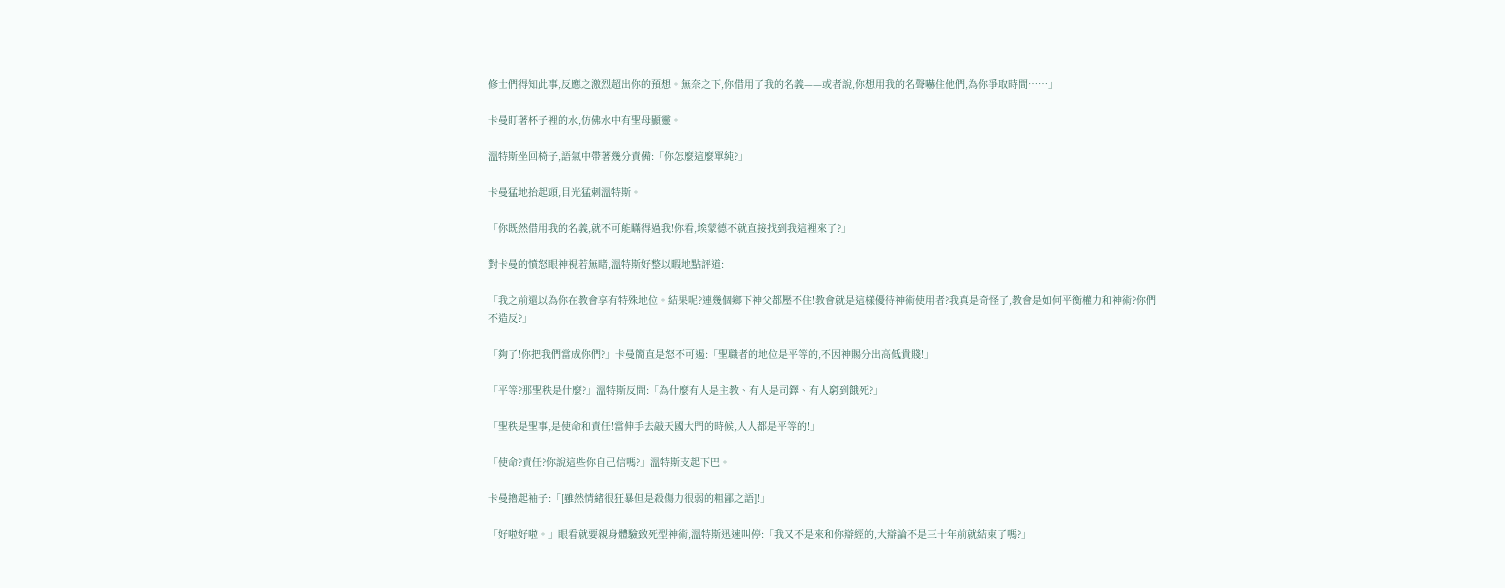修士們得知此事,反應之激烈超出你的預想。無奈之下,你借用了我的名義——或者說,你想用我的名聲嚇住他們,為你爭取時間……」

卡曼盯著杯子裡的水,仿佛水中有聖母顯靈。

溫特斯坐回椅子,語氣中帶著幾分責備:「你怎麼這麼單純?」

卡曼猛地抬起頭,目光猛刺溫特斯。

「你既然借用我的名義,就不可能瞞得過我!你看,埃蒙德不就直接找到我這裡來了?」

對卡曼的憤怒眼神視若無睹,溫特斯好整以暇地點評道:

「我之前還以為你在教會享有特殊地位。結果呢?連幾個鄉下神父都壓不住!教會就是這樣優待神術使用者?我真是奇怪了,教會是如何平衡權力和神術?你們不造反?」

「夠了!你把我們當成你們?」卡曼簡直是怒不可遏:「聖職者的地位是平等的,不因神賜分出高低貴賤!」

「平等?那聖秩是什麼?」溫特斯反問:「為什麼有人是主教、有人是司鐸、有人窮到餓死?」

「聖秩是聖事,是使命和責任!當伸手去敲天國大門的時候,人人都是平等的!」

「使命?責任?你說這些你自己信嗎?」溫特斯支起下巴。

卡曼擼起袖子:「[雖然情緒很狂暴但是殺傷力很弱的粗鄙之語]!」

「好啦好啦。」眼看就要親身體驗致死型神術,溫特斯迅速叫停:「我又不是來和你辯經的,大辯論不是三十年前就結束了嗎?」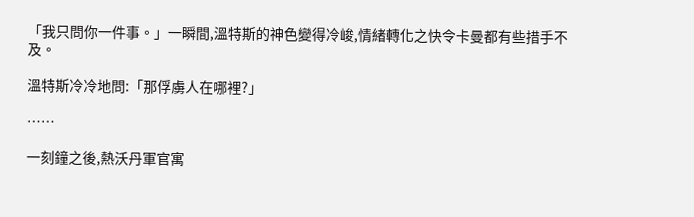「我只問你一件事。」一瞬間,溫特斯的神色變得冷峻,情緒轉化之快令卡曼都有些措手不及。

溫特斯冷冷地問:「那俘虜人在哪裡?」

……

一刻鐘之後,熱沃丹軍官寓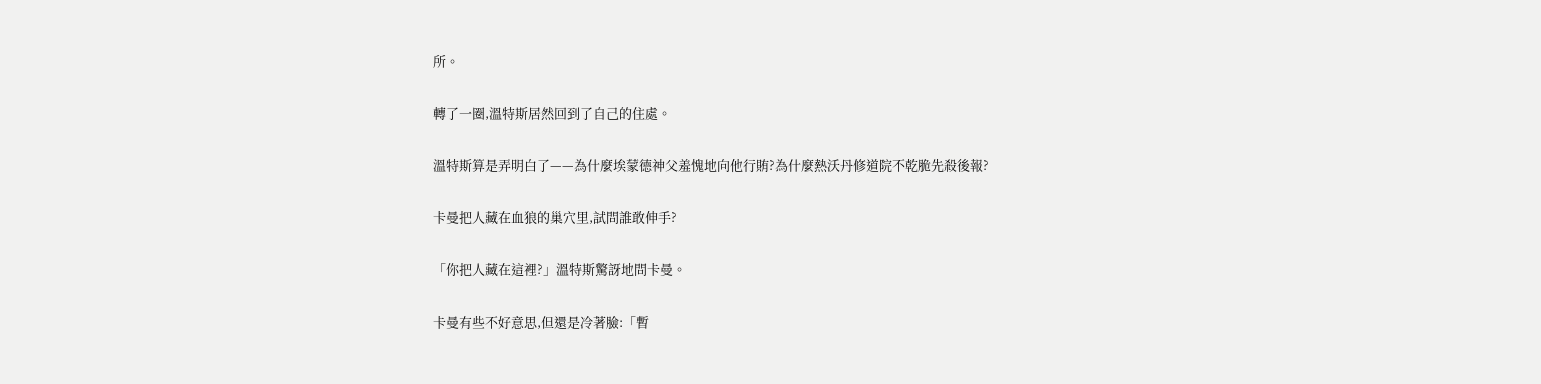所。

轉了一圈,溫特斯居然回到了自己的住處。

溫特斯算是弄明白了——為什麼埃蒙德神父羞愧地向他行賄?為什麼熱沃丹修道院不乾脆先殺後報?

卡曼把人藏在血狼的巢穴里,試問誰敢伸手?

「你把人藏在這裡?」溫特斯驚訝地問卡曼。

卡曼有些不好意思,但還是冷著臉:「暫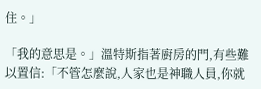住。」

「我的意思是。」溫特斯指著廚房的門,有些難以置信:「不管怎麼說,人家也是神職人員,你就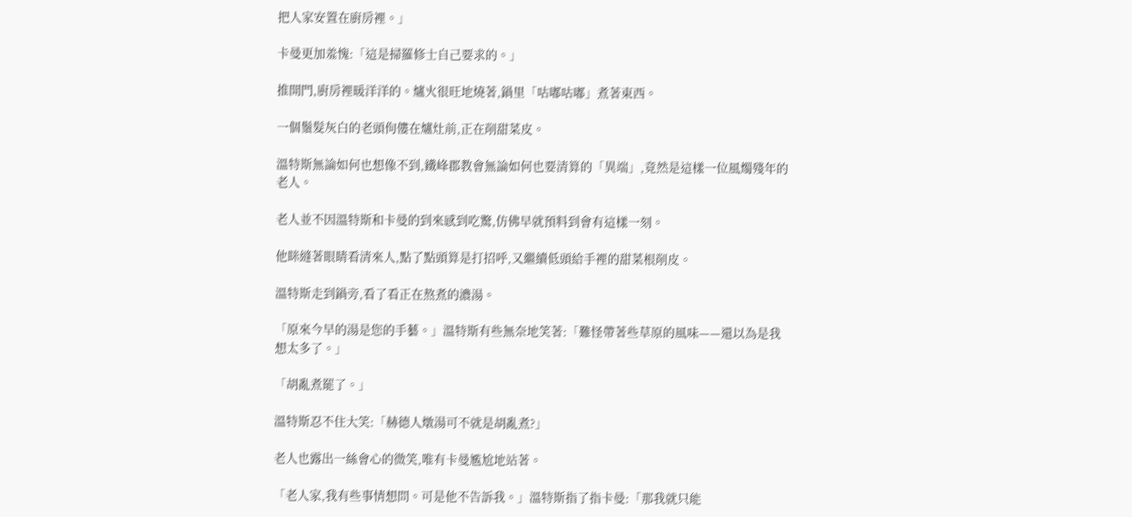把人家安置在廚房裡。」

卡曼更加羞愧:「這是掃羅修士自己要求的。」

推開門,廚房裡暖洋洋的。爐火很旺地燒著,鍋里「咕嘟咕嘟」煮著東西。

一個鬚髮灰白的老頭佝僂在爐灶前,正在削甜菜皮。

溫特斯無論如何也想像不到,鐵峰郡教會無論如何也要清算的「異端」,竟然是這樣一位風燭殘年的老人。

老人並不因溫特斯和卡曼的到來感到吃驚,仿佛早就預料到會有這樣一刻。

他眯縫著眼睛看清來人,點了點頭算是打招呼,又繼續低頭給手裡的甜菜根削皮。

溫特斯走到鍋旁,看了看正在熬煮的濃湯。

「原來今早的湯是您的手藝。」溫特斯有些無奈地笑著:「難怪帶著些草原的風味——還以為是我想太多了。」

「胡亂煮罷了。」

溫特斯忍不住大笑:「赫德人燉湯可不就是胡亂煮?」

老人也露出一絲會心的微笑,唯有卡曼尷尬地站著。

「老人家,我有些事情想問。可是他不告訴我。」溫特斯指了指卡曼:「那我就只能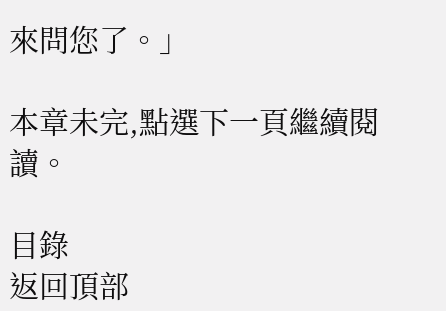來問您了。」

本章未完,點選下一頁繼續閱讀。

目錄
返回頂部